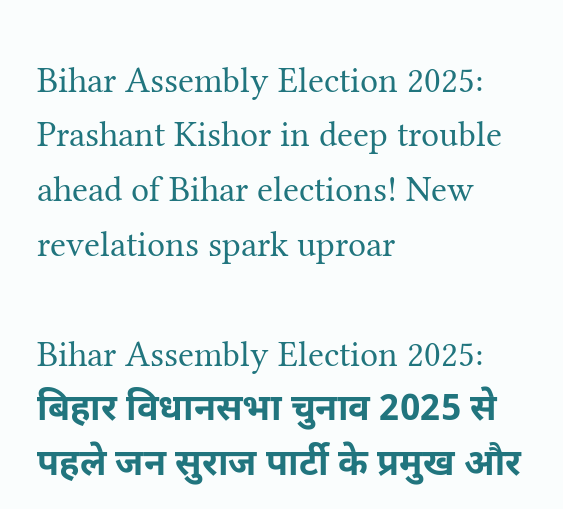Bihar Assembly Election 2025: Prashant Kishor in deep trouble ahead of Bihar elections! New revelations spark uproar

Bihar Assembly Election 2025: बिहार विधानसभा चुनाव 2025 से पहले जन सुराज पार्टी के प्रमुख और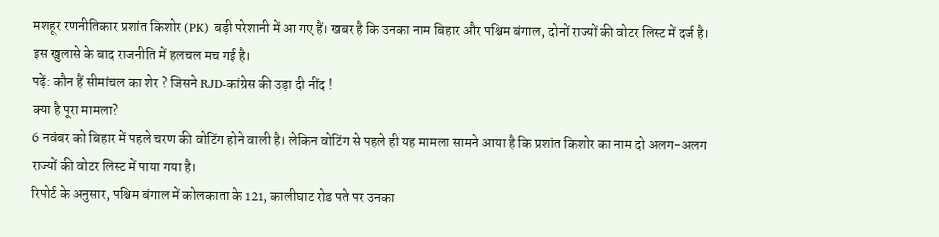मशहूर रणनीतिकार प्रशांत किशोर (PK) बड़ी परेशानी में आ गए हैं। खबर है कि उनका नाम बिहार और पश्चिम बंगाल, दोनों राज्यों की वोटर लिस्ट में दर्ज है। इस खुलासे के बाद राजनीति में हलचल मच गई है।
पढ़ें: कौन हैं सीमांचल का शेर ? जिसने RJD-कांग्रेस की उड़ा दी नींद !
क्या है पूरा मामला?
6 नवंबर को बिहार में पहले चरण की वोटिंग होने वाली है। लेकिन वोटिंग से पहले ही यह मामला सामने आया है कि प्रशांत किशोर का नाम दो अलग-अलग राज्यों की वोटर लिस्ट में पाया गया है।
रिपोर्ट के अनुसार, पश्चिम बंगाल में कोलकाता के 121, कालीघाट रोड पते पर उनका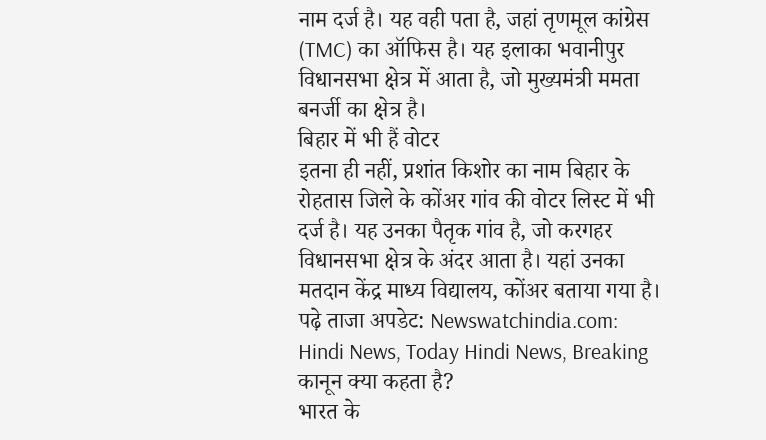नाम दर्ज है। यह वही पता है, जहां तृणमूल कांग्रेस (TMC) का ऑफिस है। यह इलाका भवानीपुर विधानसभा क्षेत्र में आता है, जो मुख्यमंत्री ममता बनर्जी का क्षेत्र है।
बिहार में भी हैं वोटर
इतना ही नहीं, प्रशांत किशोर का नाम बिहार के रोहतास जिले के कोंअर गांव की वोटर लिस्ट में भी दर्ज है। यह उनका पैतृक गांव है, जो करगहर विधानसभा क्षेत्र के अंदर आता है। यहां उनका मतदान केंद्र माध्य विद्यालय, कोंअर बताया गया है।
पढ़े ताजा अपडेट: Newswatchindia.com: Hindi News, Today Hindi News, Breaking
कानून क्या कहता है?
भारत के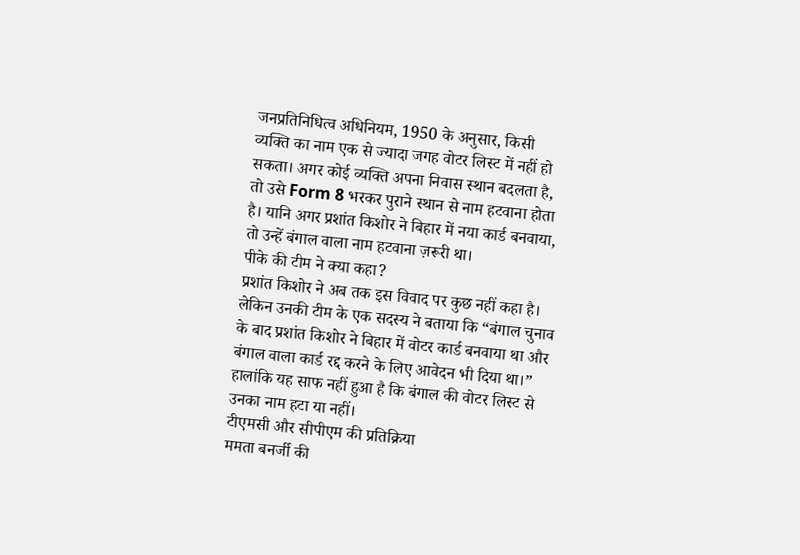जनप्रतिनिधित्व अधिनियम, 1950 के अनुसार, किसी व्यक्ति का नाम एक से ज्यादा जगह वोटर लिस्ट में नहीं हो सकता। अगर कोई व्यक्ति अपना निवास स्थान बदलता है, तो उसे Form 8 भरकर पुराने स्थान से नाम हटवाना होता है। यानि अगर प्रशांत किशोर ने बिहार में नया कार्ड बनवाया, तो उन्हें बंगाल वाला नाम हटवाना ज़रूरी था।
पीके की टीम ने क्या कहा?
प्रशांत किशोर ने अब तक इस विवाद पर कुछ नहीं कहा है। लेकिन उनकी टीम के एक सदस्य ने बताया कि “बंगाल चुनाव के बाद प्रशांत किशोर ने बिहार में वोटर कार्ड बनवाया था और बंगाल वाला कार्ड रद्द करने के लिए आवेदन भी दिया था।”
हालांकि यह साफ नहीं हुआ है कि बंगाल की वोटर लिस्ट से उनका नाम हटा या नहीं।
टीएमसी और सीपीएम की प्रतिक्रिया
ममता बनर्जी की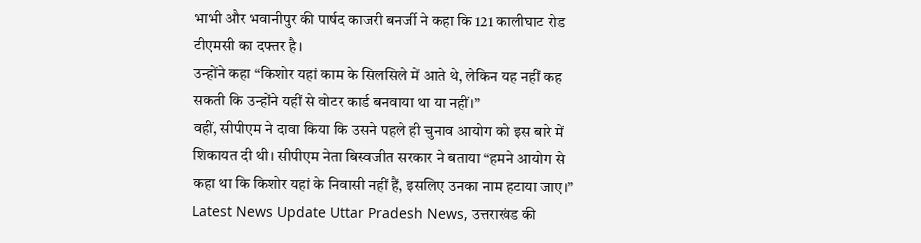भाभी और भवानीपुर की पार्षद काजरी बनर्जी ने कहा कि 121 कालीघाट रोड टीएमसी का दफ्तर है।
उन्होंने कहा “किशोर यहां काम के सिलसिले में आते थे, लेकिन यह नहीं कह सकती कि उन्होंने यहीं से वोटर कार्ड बनवाया था या नहीं।”
वहीं, सीपीएम ने दावा किया कि उसने पहले ही चुनाव आयोग को इस बारे में शिकायत दी थी। सीपीएम नेता बिस्वजीत सरकार ने बताया “हमने आयोग से कहा था कि किशोर यहां के निवासी नहीं हैं, इसलिए उनका नाम हटाया जाए।”
Latest News Update Uttar Pradesh News, उत्तराखंड की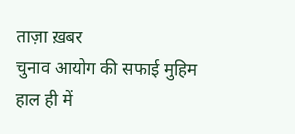ताज़ा ख़बर
चुनाव आयोग की सफाई मुहिम
हाल ही में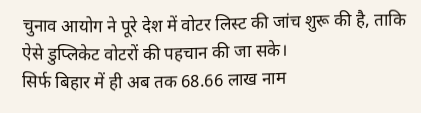चुनाव आयोग ने पूरे देश में वोटर लिस्ट की जांच शुरू की है, ताकि ऐसे डुप्लिकेट वोटरों की पहचान की जा सके।
सिर्फ बिहार में ही अब तक 68.66 लाख नाम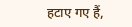हटाए गए हैं,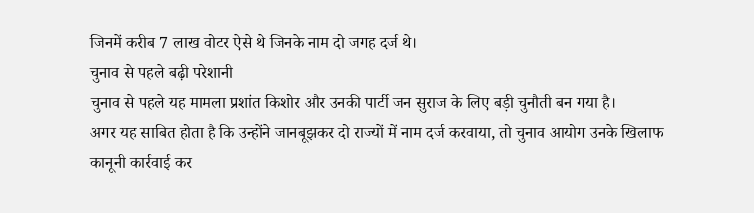जिनमें करीब 7 लाख वोटर ऐसे थे जिनके नाम दो जगह दर्ज थे।
चुनाव से पहले बढ़ी परेशानी
चुनाव से पहले यह मामला प्रशांत किशोर और उनकी पार्टी जन सुराज के लिए बड़ी चुनौती बन गया है।
अगर यह साबित होता है कि उन्होंने जानबूझकर दो राज्यों में नाम दर्ज करवाया, तो चुनाव आयोग उनके खिलाफ कानूनी कार्रवाई कर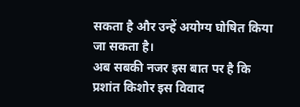सकता है और उन्हें अयोग्य घोषित किया जा सकता है।
अब सबकी नजर इस बात पर है कि प्रशांत किशोर इस विवाद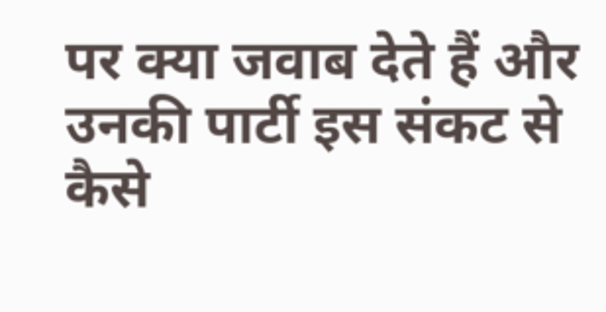पर क्या जवाब देते हैं और उनकी पार्टी इस संकट से कैसे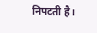निपटती है।